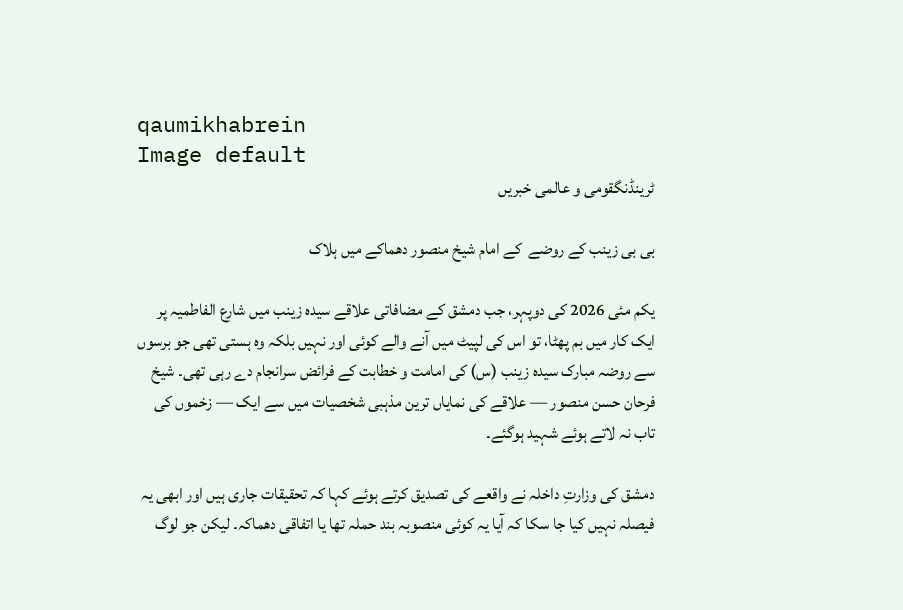qaumikhabrein
Image default
ٹرینڈنگقومی و عالمی خبریں

بی بی زینب کے روضے  کے امام شیخ منصور دھماکے میں ہلاک

یکم مئی 2026 کی دوپہر، جب دمشق کے مضافاتی علاقے سیدہ زینب میں شارع الفاطمیہ پر ایک کار میں بم پھٹا، تو اس کی لپیٹ میں آنے والے کوئی اور نہیں بلکہ وہ ہستی تھی جو برسوں سے روضہ مبارک سیدہ زینب (س) کی امامت و خطابت کے فرائض سرانجام دے رہی تھی۔ شیخ فرحان حسن منصور — علاقے کی نمایاں ترین مذہبی شخصیات میں سے ایک — زخموں کی تاب نہ لاتے ہوئے شہید ہوگئے۔

دمشق کی وزارتِ داخلہ نے واقعے کی تصدیق کرتے ہوئے کہا کہ تحقیقات جاری ہیں اور ابھی یہ فیصلہ نہیں کیا جا سکا کہ آیا یہ کوئی منصوبہ بند حملہ تھا یا اتفاقی دھماکہ۔ لیکن جو لوگ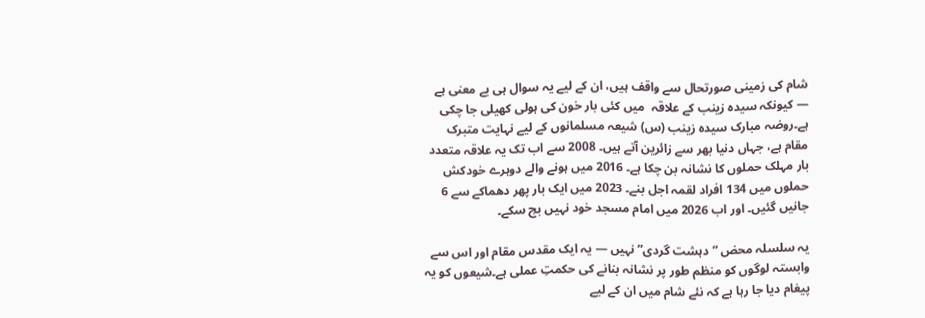شام کی زمینی صورتحال سے واقف ہیں، ان کے لیے یہ سوال ہی بے معنی ہے — کیونکہ سیدہ زینب کے علاقہ  میں کئی بار خون کی ہولی کھیلی جا چکی ہے۔روضہ مبارک سیدہ زینب (س) شیعہ مسلمانوں کے لیے نہایت متبرک مقام ہے، جہاں دنیا بھر سے زائرین آتے ہیں۔ 2008 سے اب تک یہ علاقہ متعدد بار مہلک حملوں کا نشانہ بن چکا ہے۔ 2016 میں ہونے والے دوہرے خودکش حملوں میں 134 افراد لقمہ اجل بنے۔ 2023 میں ایک بار پھر دھماکے سے 6 جانیں گئیں۔ اور اب 2026 میں امام مسجد خود نہیں بچ سکے۔

یہ سلسلہ محض ”دہشت گردی” نہیں — یہ ایک مقدس مقام اور اس سے وابستہ لوگوں کو منظم طور پر نشانہ بنانے کی حکمتِ عملی ہے۔شیعوں کو یہ پیغام دیا جا رہا ہے کہ نئے شام میں ان کے لیے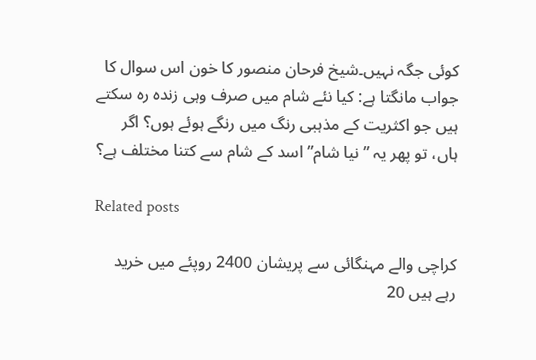کوئی جگہ نہیں۔شیخ فرحان منصور کا خون اس سوال کا جواب مانگتا ہے: کیا نئے شام میں صرف وہی زندہ رہ سکتے ہیں جو اکثریت کے مذہبی رنگ میں رنگے ہوئے ہوں؟ اگر ہاں، تو پھر یہ ”نیا شام” اسد کے شام سے کتنا مختلف ہے؟

Related posts

کراچی والے مہنگائی سے پریشان 2400 روپئے میں خرید رہے ہیں 20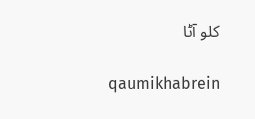کلو آٹا

qaumikhabrein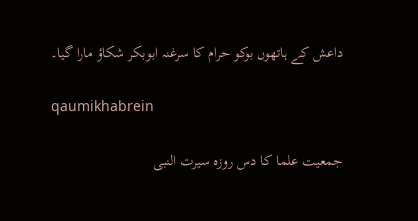داعش کے ہاتھوں بوکو حرام کا سرغنہ ابوبکر شکاؤ مارا گیا۔

qaumikhabrein

جمعیت علما کا دس روزہ سیرت النبی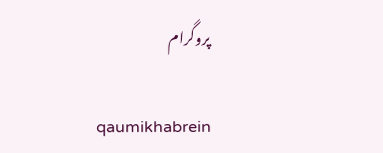پروگرام

qaumikhabrein